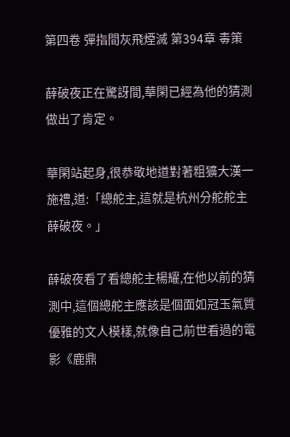第四卷 彈指間灰飛煙滅 第394章 毒策

薛破夜正在驚訝間,華閑已經為他的猜測做出了肯定。

華閑站起身,很恭敬地道對著粗獷大漢一施禮,道:「總舵主,這就是杭州分舵舵主薛破夜。」

薛破夜看了看總舵主楊耀,在他以前的猜測中,這個總舵主應該是個面如冠玉氣質優雅的文人模樣,就像自己前世看過的電影《鹿鼎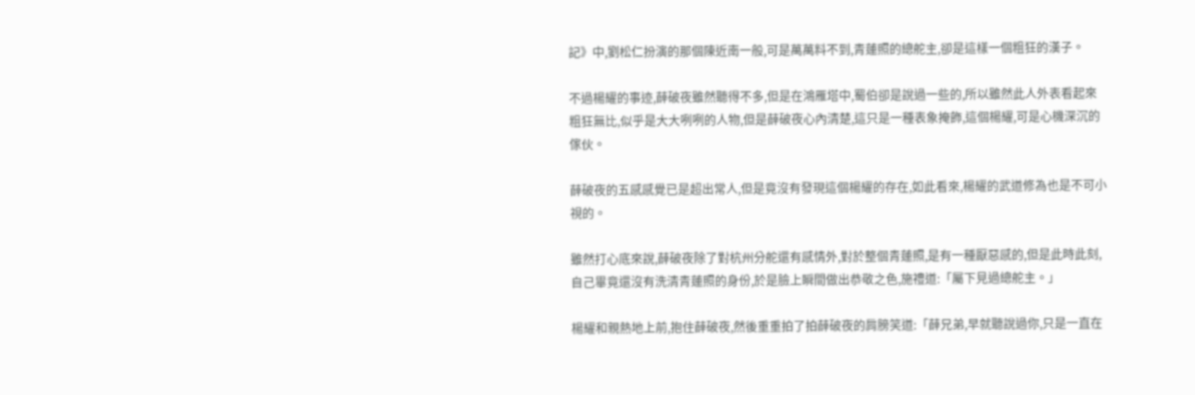記》中,劉松仁扮演的那個陳近南一般,可是萬萬料不到,青蓮照的總舵主,卻是這樣一個粗狂的漢子。

不過楊耀的事迹,薛破夜雖然聽得不多,但是在鴻雁塔中,蜀伯卻是說過一些的,所以雖然此人外表看起來粗狂無比,似乎是大大咧咧的人物,但是薛破夜心內清楚,這只是一種表象掩飾,這個楊耀,可是心機深沉的傢伙。

薛破夜的五感感覺已是超出常人,但是竟沒有發現這個楊耀的存在,如此看來,楊耀的武道修為也是不可小視的。

雖然打心底來說,薛破夜除了對杭州分舵還有感情外,對於整個青蓮照,是有一種厭惡感的,但是此時此刻,自己畢竟還沒有洗清青蓮照的身份,於是臉上瞬間做出恭敬之色,施禮道:「屬下見過總舵主。」

楊耀和親熱地上前,抱住薛破夜,然後重重拍了拍薛破夜的肩膀笑道:「薛兄弟,早就聽說過你,只是一直在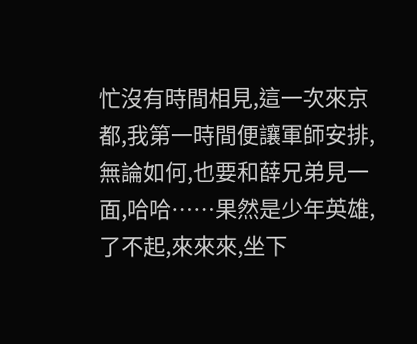忙沒有時間相見,這一次來京都,我第一時間便讓軍師安排,無論如何,也要和薛兄弟見一面,哈哈……果然是少年英雄,了不起,來來來,坐下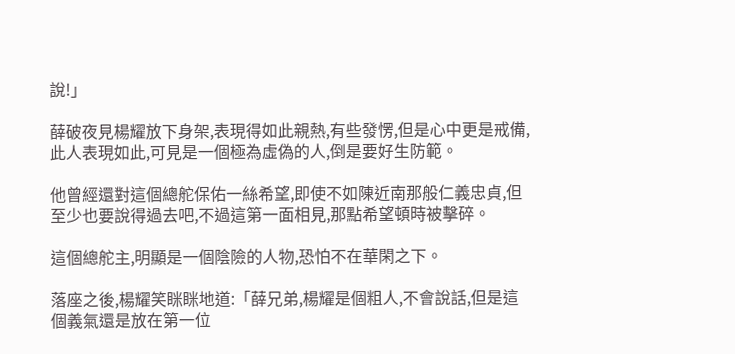說!」

薛破夜見楊耀放下身架,表現得如此親熱,有些發愣,但是心中更是戒備,此人表現如此,可見是一個極為虛偽的人,倒是要好生防範。

他曾經還對這個總舵保佑一絲希望,即使不如陳近南那般仁義忠貞,但至少也要說得過去吧,不過這第一面相見,那點希望頓時被擊碎。

這個總舵主,明顯是一個陰險的人物,恐怕不在華閑之下。

落座之後,楊耀笑眯眯地道:「薛兄弟,楊耀是個粗人,不會說話,但是這個義氣還是放在第一位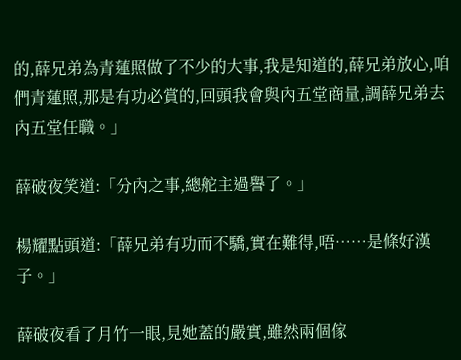的,薛兄弟為青蓮照做了不少的大事,我是知道的,薛兄弟放心,咱們青蓮照,那是有功必賞的,回頭我會與內五堂商量,調薛兄弟去內五堂任職。」

薛破夜笑道:「分內之事,總舵主過譽了。」

楊耀點頭道:「薛兄弟有功而不驕,實在難得,唔……是條好漢子。」

薛破夜看了月竹一眼,見她蓋的嚴實,雖然兩個傢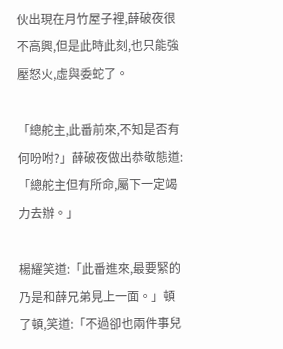伙出現在月竹屋子裡,薛破夜很不高興,但是此時此刻,也只能強壓怒火,虛與委蛇了。

「總舵主,此番前來,不知是否有何吩咐?」薛破夜做出恭敬態道:「總舵主但有所命,屬下一定竭力去辦。」

楊耀笑道:「此番進來,最要緊的乃是和薛兄弟見上一面。」頓了頓,笑道:「不過卻也兩件事兒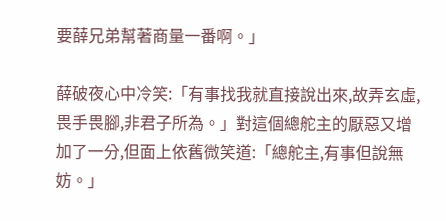要薛兄弟幫著商量一番啊。」

薛破夜心中冷笑:「有事找我就直接說出來,故弄玄虛,畏手畏腳,非君子所為。」對這個總舵主的厭惡又增加了一分,但面上依舊微笑道:「總舵主,有事但說無妨。」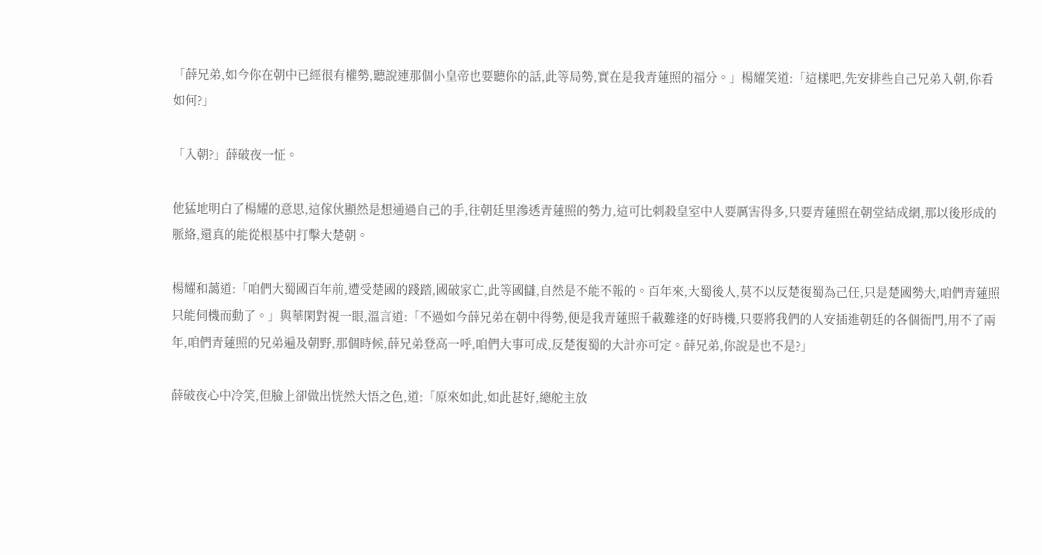「薛兄弟,如今你在朝中已經很有權勢,聽說連那個小皇帝也要聽你的話,此等局勢,實在是我青蓮照的福分。」楊耀笑道:「這樣吧,先安排些自己兄弟入朝,你看如何?」

「入朝?」薛破夜一怔。

他猛地明白了楊耀的意思,這傢伙顯然是想通過自己的手,往朝廷里滲透青蓮照的勢力,這可比刺殺皇室中人要厲害得多,只要青蓮照在朝堂結成網,那以後形成的脈絡,還真的能從根基中打擊大楚朝。

楊耀和藹道:「咱們大蜀國百年前,遭受楚國的踐踏,國破家亡,此等國讎,自然是不能不報的。百年來,大蜀後人,莫不以反楚復蜀為己任,只是楚國勢大,咱們青蓮照只能伺機而動了。」與華閑對視一眼,溫言道:「不過如今薛兄弟在朝中得勢,便是我青蓮照千載難逢的好時機,只要將我們的人安插進朝廷的各個衙門,用不了兩年,咱們青蓮照的兄弟遍及朝野,那個時候,薛兄弟登高一呼,咱們大事可成,反楚復蜀的大計亦可定。薛兄弟,你說是也不是?」

薛破夜心中冷笑,但臉上卻做出恍然大悟之色,道:「原來如此,如此甚好,總舵主放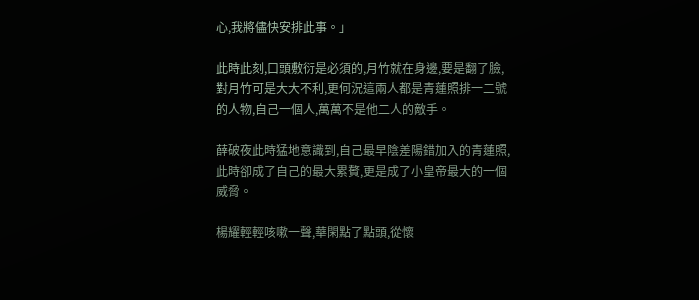心,我將儘快安排此事。」

此時此刻,口頭敷衍是必須的,月竹就在身邊,要是翻了臉,對月竹可是大大不利,更何況這兩人都是青蓮照排一二號的人物,自己一個人,萬萬不是他二人的敵手。

薛破夜此時猛地意識到,自己最早陰差陽錯加入的青蓮照,此時卻成了自己的最大累贅,更是成了小皇帝最大的一個威脅。

楊耀輕輕咳嗽一聲,華閑點了點頭,從懷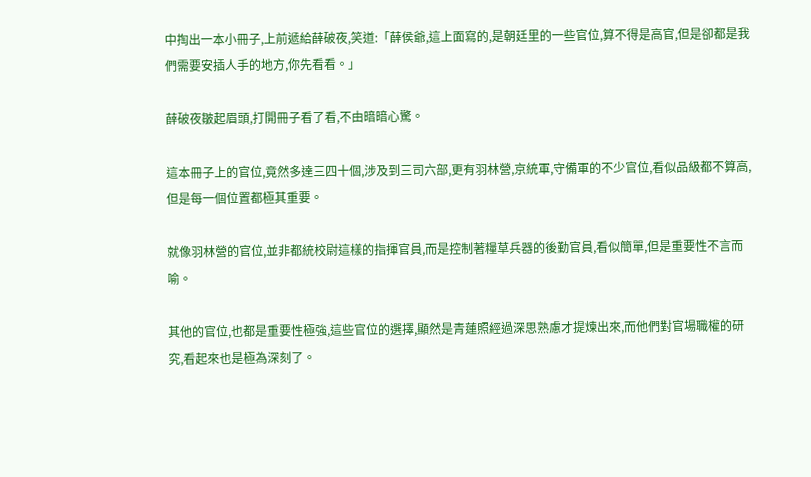中掏出一本小冊子,上前遞給薛破夜,笑道:「薛侯爺,這上面寫的,是朝廷里的一些官位,算不得是高官,但是卻都是我們需要安插人手的地方,你先看看。」

薛破夜皺起眉頭,打開冊子看了看,不由暗暗心驚。

這本冊子上的官位,竟然多達三四十個,涉及到三司六部,更有羽林營,京統軍,守備軍的不少官位,看似品級都不算高,但是每一個位置都極其重要。

就像羽林營的官位,並非都統校尉這樣的指揮官員,而是控制著糧草兵器的後勤官員,看似簡單,但是重要性不言而喻。

其他的官位,也都是重要性極強,這些官位的選擇,顯然是青蓮照經過深思熟慮才提煉出來,而他們對官場職權的研究,看起來也是極為深刻了。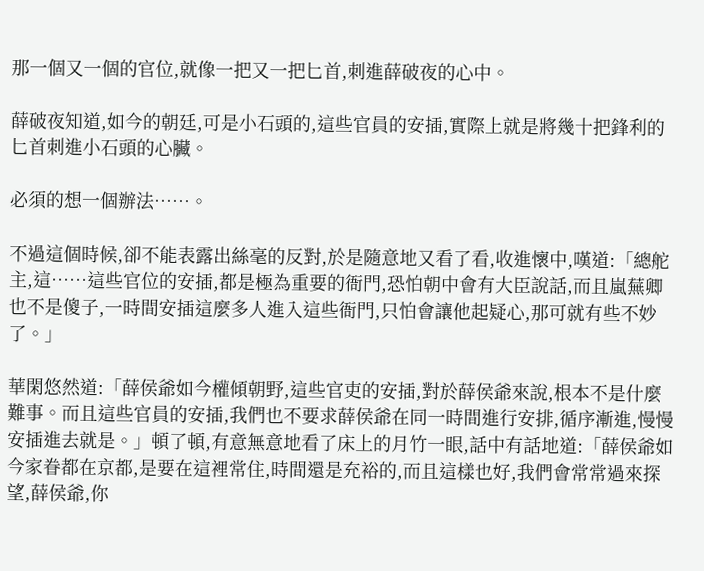那一個又一個的官位,就像一把又一把匕首,刺進薛破夜的心中。

薛破夜知道,如今的朝廷,可是小石頭的,這些官員的安插,實際上就是將幾十把鋒利的匕首刺進小石頭的心臟。

必須的想一個辦法……。

不過這個時候,卻不能表露出絲毫的反對,於是隨意地又看了看,收進懷中,嘆道:「總舵主,這……這些官位的安插,都是極為重要的衙門,恐怕朝中會有大臣說話,而且嵐蕪卿也不是傻子,一時間安插這麼多人進入這些衙門,只怕會讓他起疑心,那可就有些不妙了。」

華閑悠然道:「薛侯爺如今權傾朝野,這些官吏的安插,對於薛侯爺來說,根本不是什麼難事。而且這些官員的安插,我們也不要求薛侯爺在同一時間進行安排,循序漸進,慢慢安插進去就是。」頓了頓,有意無意地看了床上的月竹一眼,話中有話地道:「薛侯爺如今家眷都在京都,是要在這裡常住,時間還是充裕的,而且這樣也好,我們會常常過來探望,薛侯爺,你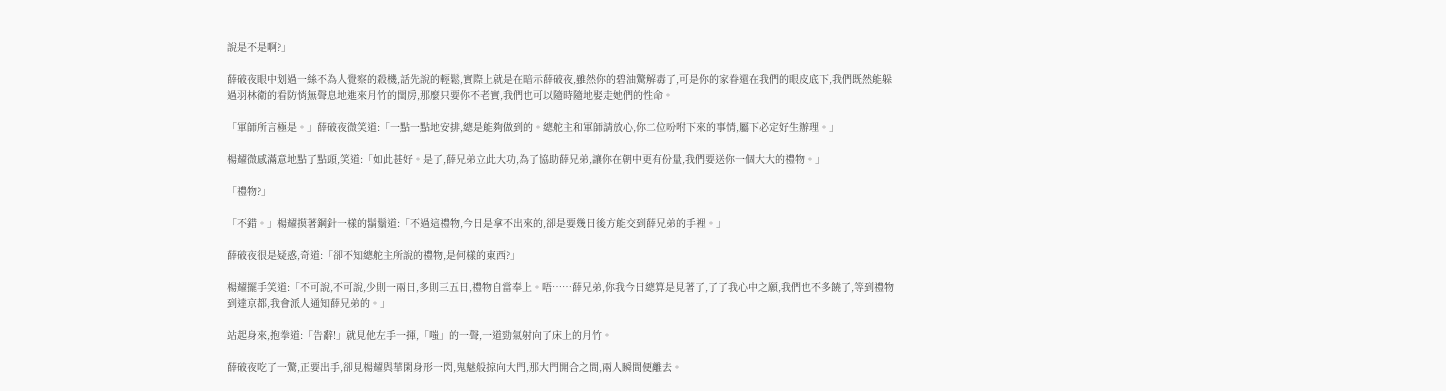說是不是啊?」

薛破夜眼中划過一絲不為人覺察的殺機,話先說的輕鬆,實際上就是在暗示薛破夜,雖然你的碧油驚解毒了,可是你的家眷還在我們的眼皮底下,我們既然能躲過羽林衛的看防悄無聲息地進來月竹的閨房,那麼只要你不老實,我們也可以隨時隨地娶走她們的性命。

「軍師所言極是。」薛破夜微笑道:「一點一點地安排,總是能夠做到的。總舵主和軍師請放心,你二位吩咐下來的事情,屬下必定好生辦理。」

楊耀微感滿意地點了點頭,笑道:「如此甚好。是了,薛兄弟立此大功,為了協助薛兄弟,讓你在朝中更有份量,我們要送你一個大大的禮物。」

「禮物?」

「不錯。」楊耀摸著鋼針一樣的鬍鬚道:「不過這禮物,今日是拿不出來的,卻是要幾日後方能交到薛兄弟的手裡。」

薛破夜很是疑惑,奇道:「卻不知總舵主所說的禮物,是何樣的東西?」

楊耀擺手笑道:「不可說,不可說,少則一兩日,多則三五日,禮物自當奉上。唔……薛兄弟,你我今日總算是見著了,了了我心中之願,我們也不多饒了,等到禮物到達京都,我會派人通知薛兄弟的。」

站起身來,抱拳道:「告辭!」就見他左手一揮,「嗤」的一聲,一道勁氣射向了床上的月竹。

薛破夜吃了一驚,正要出手,卻見楊耀與華閑身形一閃,鬼魅般掠向大門,那大門開合之間,兩人瞬間便離去。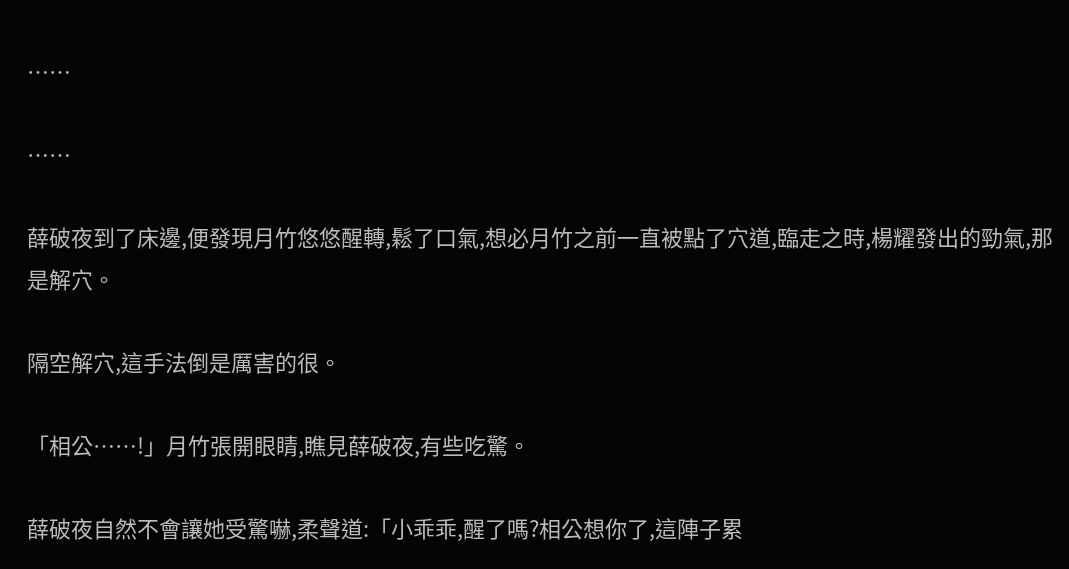……

……

薛破夜到了床邊,便發現月竹悠悠醒轉,鬆了口氣,想必月竹之前一直被點了穴道,臨走之時,楊耀發出的勁氣,那是解穴。

隔空解穴,這手法倒是厲害的很。

「相公……!」月竹張開眼睛,瞧見薛破夜,有些吃驚。

薛破夜自然不會讓她受驚嚇,柔聲道:「小乖乖,醒了嗎?相公想你了,這陣子累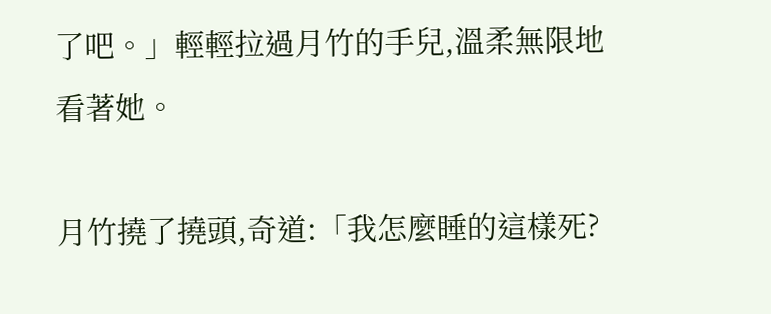了吧。」輕輕拉過月竹的手兒,溫柔無限地看著她。

月竹撓了撓頭,奇道:「我怎麼睡的這樣死?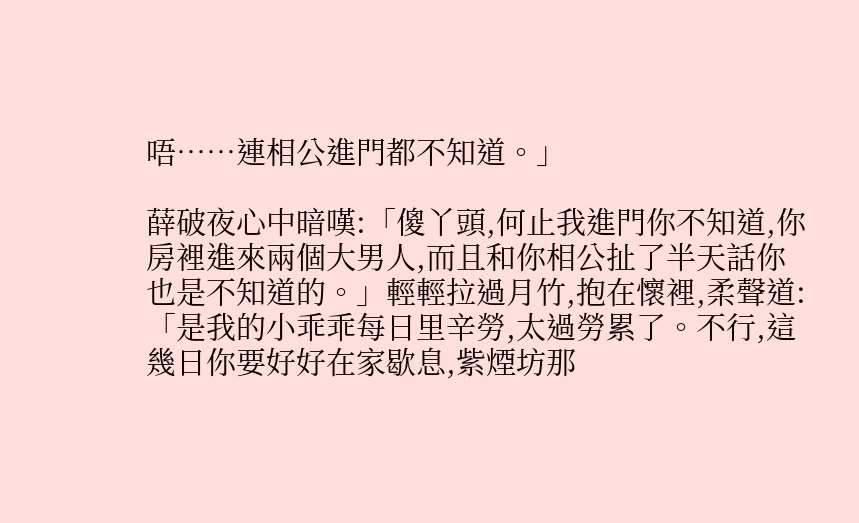唔……連相公進門都不知道。」

薛破夜心中暗嘆:「傻丫頭,何止我進門你不知道,你房裡進來兩個大男人,而且和你相公扯了半天話你也是不知道的。」輕輕拉過月竹,抱在懷裡,柔聲道:「是我的小乖乖每日里辛勞,太過勞累了。不行,這幾日你要好好在家歇息,紫煙坊那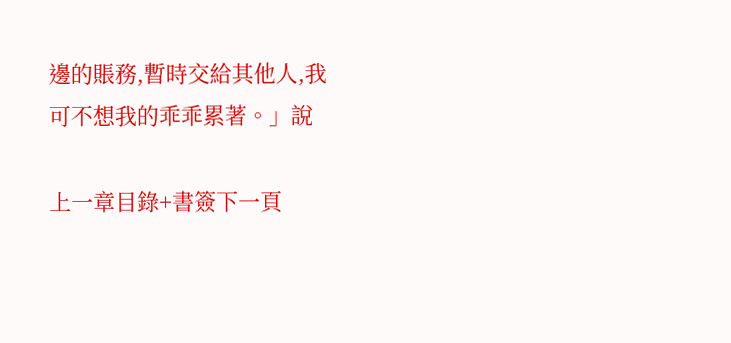邊的賬務,暫時交給其他人,我可不想我的乖乖累著。」說

上一章目錄+書簽下一頁